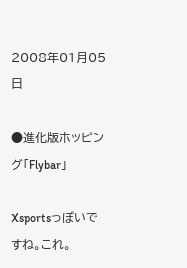2008年01月05日

●進化版ホッピング「Flybar」

Xsportsっぽいですね。これ。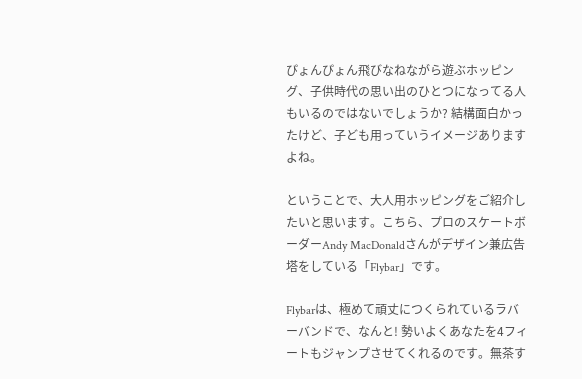ぴょんぴょん飛びなねながら遊ぶホッピング、子供時代の思い出のひとつになってる人もいるのではないでしょうか? 結構面白かったけど、子ども用っていうイメージありますよね。

ということで、大人用ホッピングをご紹介したいと思います。こちら、プロのスケートボーダーAndy MacDonaldさんがデザイン兼広告塔をしている「Flybar」です。

Flybarは、極めて頑丈につくられているラバーバンドで、なんと! 勢いよくあなたを4フィートもジャンプさせてくれるのです。無茶す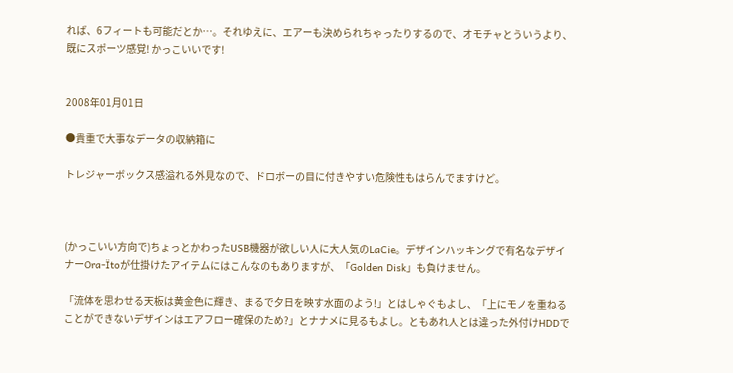れば、6フィートも可能だとか…。それゆえに、エアーも決められちゃったりするので、オモチャとういうより、既にスポーツ感覚! かっこいいです!


2008年01月01日

●貴重で大事なデータの収納箱に

トレジャーボックス感溢れる外見なので、ドロボーの目に付きやすい危険性もはらんでますけど。



(かっこいい方向で)ちょっとかわったUSB機器が欲しい人に大人気のLaCie。デザインハッキングで有名なデザイナーOra-Ïtoが仕掛けたアイテムにはこんなのもありますが、「Golden Disk」も負けません。

「流体を思わせる天板は黄金色に輝き、まるで夕日を映す水面のよう!」とはしゃぐもよし、「上にモノを重ねることができないデザインはエアフロー確保のため?」とナナメに見るもよし。ともあれ人とは違った外付けHDDで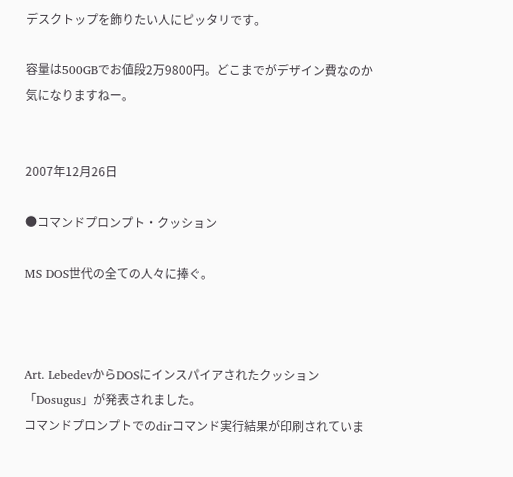デスクトップを飾りたい人にピッタリです。

容量は500GBでお値段2万9800円。どこまでがデザイン費なのか気になりますねー。


2007年12月26日

●コマンドプロンプト・クッション

MS DOS世代の全ての人々に捧ぐ。



Art. LebedevからDOSにインスパイアされたクッション「Dosugus」が発表されました。
コマンドプロンプトでのdirコマンド実行結果が印刷されていま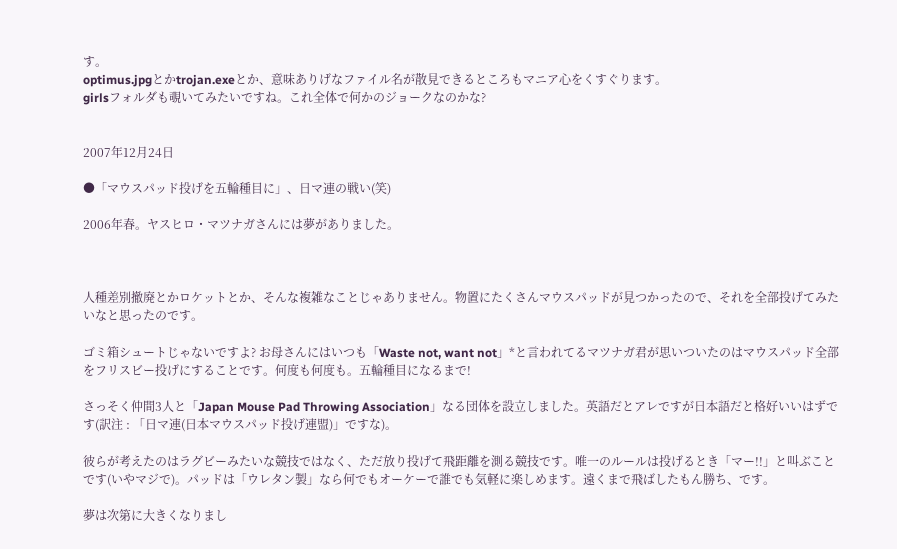す。
optimus.jpgとかtrojan.exeとか、意味ありげなファイル名が散見できるところもマニア心をくすぐります。
girlsフォルダも覗いてみたいですね。これ全体で何かのジョークなのかな?


2007年12月24日

●「マウスパッド投げを五輪種目に」、日マ連の戦い(笑)

2006年春。ヤスヒロ・マツナガさんには夢がありました。



人種差別撤廃とかロケットとか、そんな複雑なことじゃありません。物置にたくさんマウスパッドが見つかったので、それを全部投げてみたいなと思ったのです。

ゴミ箱シュートじゃないですよ? お母さんにはいつも「Waste not, want not」*と言われてるマツナガ君が思いついたのはマウスパッド全部をフリスビー投げにすることです。何度も何度も。五輪種目になるまで!

さっそく仲間3人と「Japan Mouse Pad Throwing Association」なる団体を設立しました。英語だとアレですが日本語だと格好いいはずです(訳注 : 「日マ連(日本マウスパッド投げ連盟)」ですな)。

彼らが考えたのはラグビーみたいな競技ではなく、ただ放り投げて飛距離を測る競技です。唯一のルールは投げるとき「マー!!」と叫ぶことです(いやマジで)。パッドは「ウレタン製」なら何でもオーケーで誰でも気軽に楽しめます。遠くまで飛ばしたもん勝ち、です。

夢は次第に大きくなりまし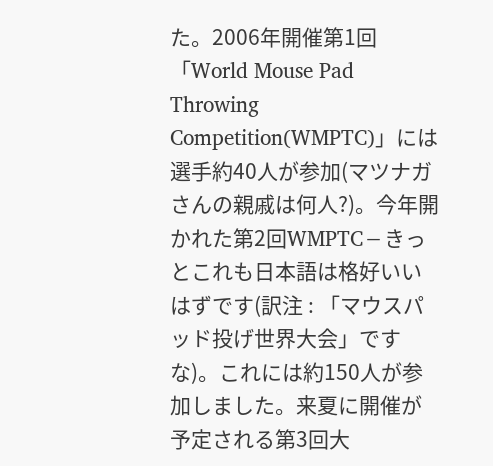た。2006年開催第1回「World Mouse Pad Throwing Competition(WMPTC)」には選手約40人が参加(マツナガさんの親戚は何人?)。今年開かれた第2回WMPTC−きっとこれも日本語は格好いいはずです(訳注 : 「マウスパッド投げ世界大会」ですな)。これには約150人が参加しました。来夏に開催が予定される第3回大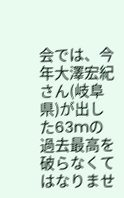会では、今年大澤宏紀さん(岐阜県)が出した63mの過去最高を破らなくてはなりませ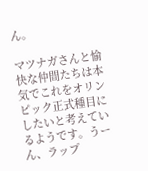ん。

マツナガさんと愉快な仲間たちは本気でこれをオリンピック正式種目にしたいと考えているようです。うーん、ラップ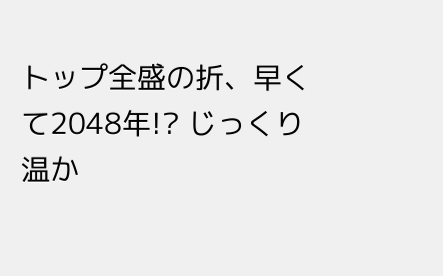トップ全盛の折、早くて2048年!? じっくり温か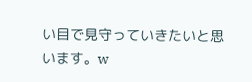い目で見守っていきたいと思います。w